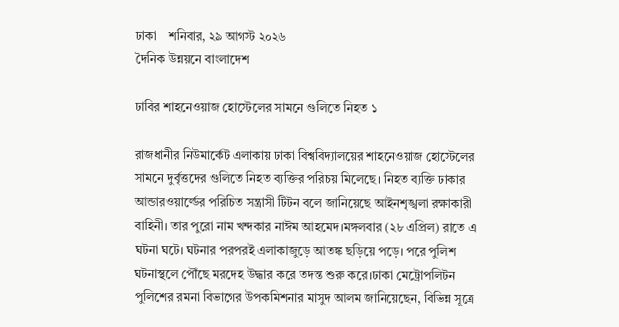ঢাকা    শনিবার, ২৯ আগস্ট ২০২৬
দৈনিক উন্নয়নে বাংলাদেশ

ঢাবির শাহনেওয়াজ হোস্টেলের সামনে গুলিতে নিহত ১

রাজধানীর নিউমার্কেট এলাকায় ঢাকা বিশ্ববিদ্যালয়ের শাহনেওয়াজ হোস্টেলের সামনে দুর্বৃত্তদের গুলিতে নিহত ব্যক্তির পরিচয় মিলেছে। নিহত ব্যক্তি ঢাকার আন্ডারওয়ার্ল্ডের পরিচিত সন্ত্রাসী টিটন বলে জানিয়েছে আইনশৃঙ্খলা রক্ষাকারী বাহিনী। তার পুরো নাম খন্দকার নাঈম আহমেদ।মঙ্গলবার (২৮ এপ্রিল) রাতে এ ঘটনা ঘটে। ঘটনার পরপরই এলাকাজুড়ে আতঙ্ক ছড়িয়ে পড়ে। পরে পুলিশ ঘটনাস্থলে পৌঁছে মরদেহ উদ্ধার করে তদন্ত শুরু করে।ঢাকা মেট্রোপলিটন পুলিশের রমনা বিভাগের উপকমিশনার মাসুদ আলম জানিয়েছেন, বিভিন্ন সূত্রে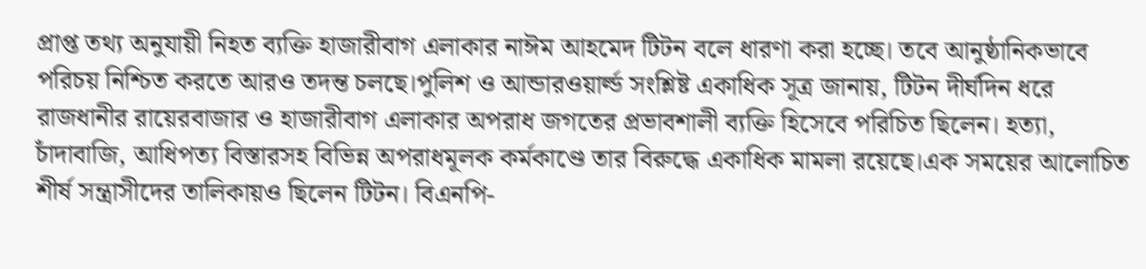প্রাপ্ত তথ্য অনুযায়ী নিহত ব্যক্তি হাজারীবাগ এলাকার নাঈম আহমেদ টিটন বলে ধারণা করা হচ্ছে। তবে আনুষ্ঠানিকভাবে পরিচয় নিশ্চিত করতে আরও তদন্ত চলছে।পুলিশ ও আন্ডারওয়ার্ল্ড সংশ্লিষ্ট একাধিক সূত্র জানায়, টিটন দীর্ঘদিন ধরে রাজধানীর রায়েরবাজার ও হাজারীবাগ এলাকার অপরাধ জগতের প্রভাবশালী ব্যক্তি হিসেবে পরিচিত ছিলেন। হত্যা, চাঁদাবাজি, আধিপত্য বিস্তারসহ বিভিন্ন অপরাধমূলক কর্মকাণ্ডে তার বিরুদ্ধে একাধিক মামলা রয়েছে।এক সময়ের আলোচিত শীর্ষ সন্ত্রাসীদের তালিকায়ও ছিলেন টিটন। বিএনপি-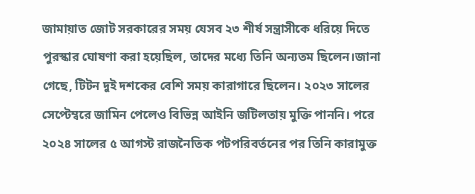জামায়াত জোট সরকারের সময় যেসব ২৩ শীর্ষ সন্ত্রাসীকে ধরিয়ে দিতে পুরস্কার ঘোষণা করা হয়েছিল, তাদের মধ্যে তিনি অন্যতম ছিলেন।জানা গেছে, টিটন দুই দশকের বেশি সময় কারাগারে ছিলেন। ২০২৩ সালের সেপ্টেম্বরে জামিন পেলেও বিভিন্ন আইনি জটিলতায় মুক্তি পাননি। পরে ২০২৪ সালের ৫ আগস্ট রাজনৈতিক পটপরিবর্তনের পর তিনি কারামুক্ত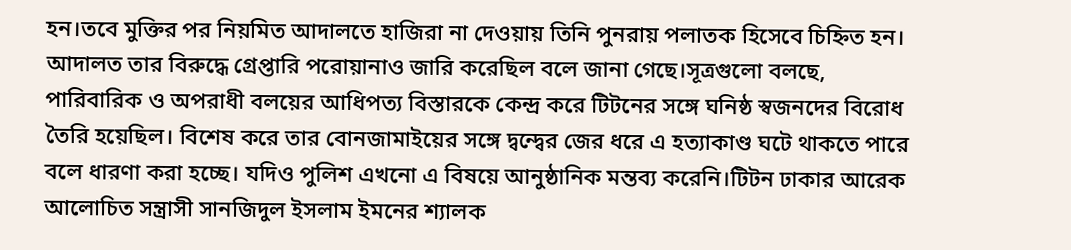হন।তবে মুক্তির পর নিয়মিত আদালতে হাজিরা না দেওয়ায় তিনি পুনরায় পলাতক হিসেবে চিহ্নিত হন। আদালত তার বিরুদ্ধে গ্রেপ্তারি পরোয়ানাও জারি করেছিল বলে জানা গেছে।সূত্রগুলো বলছে, পারিবারিক ও অপরাধী বলয়ের আধিপত্য বিস্তারকে কেন্দ্র করে টিটনের সঙ্গে ঘনিষ্ঠ স্বজনদের বিরোধ তৈরি হয়েছিল। বিশেষ করে তার বোনজামাইয়ের সঙ্গে দ্বন্দ্বের জের ধরে এ হত্যাকাণ্ড ঘটে থাকতে পারে বলে ধারণা করা হচ্ছে। যদিও পুলিশ এখনো এ বিষয়ে আনুষ্ঠানিক মন্তব্য করেনি।টিটন ঢাকার আরেক আলোচিত সন্ত্রাসী সানজিদুল ইসলাম ইমনের শ্যালক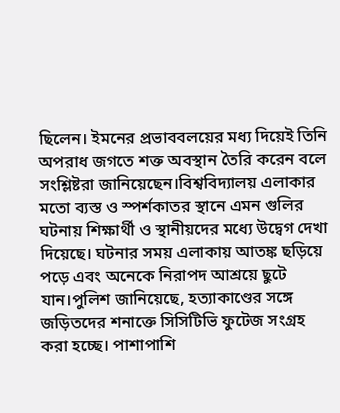ছিলেন। ইমনের প্রভাববলয়ের মধ্য দিয়েই তিনি অপরাধ জগতে শক্ত অবস্থান তৈরি করেন বলে সংশ্লিষ্টরা জানিয়েছেন।বিশ্ববিদ্যালয় এলাকার মতো ব্যস্ত ও স্পর্শকাতর স্থানে এমন গুলির ঘটনায় শিক্ষার্থী ও স্থানীয়দের মধ্যে উদ্বেগ দেখা দিয়েছে। ঘটনার সময় এলাকায় আতঙ্ক ছড়িয়ে পড়ে এবং অনেকে নিরাপদ আশ্রয়ে ছুটে যান।পুলিশ জানিয়েছে, হত্যাকাণ্ডের সঙ্গে জড়িতদের শনাক্তে সিসিটিভি ফুটেজ সংগ্রহ করা হচ্ছে। পাশাপাশি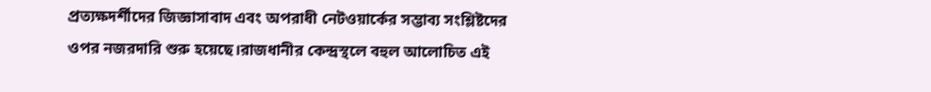প্রত্যক্ষদর্শীদের জিজ্ঞাসাবাদ এবং অপরাধী নেটওয়ার্কের সম্ভাব্য সংশ্লিষ্টদের ওপর নজরদারি শুরু হয়েছে।রাজধানীর কেন্দ্রস্থলে বহুল আলোচিত এই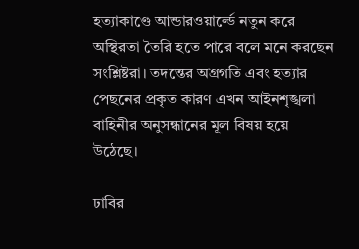হত্যাকাণ্ডে আন্ডারওয়ার্ল্ডে নতুন করে অস্থিরতা তৈরি হতে পারে বলে মনে করছেন সংশ্লিষ্টরা। তদন্তের অগ্রগতি এবং হত্যার পেছনের প্রকৃত কারণ এখন আইনশৃঙ্খলা বাহিনীর অনুসন্ধানের মূল বিষয় হয়ে উঠেছে।

ঢাবির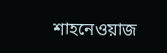শাহনেওয়াজ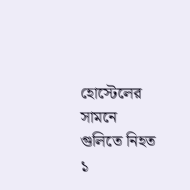হোস্টেলের সামনে গুলিতে নিহত ১